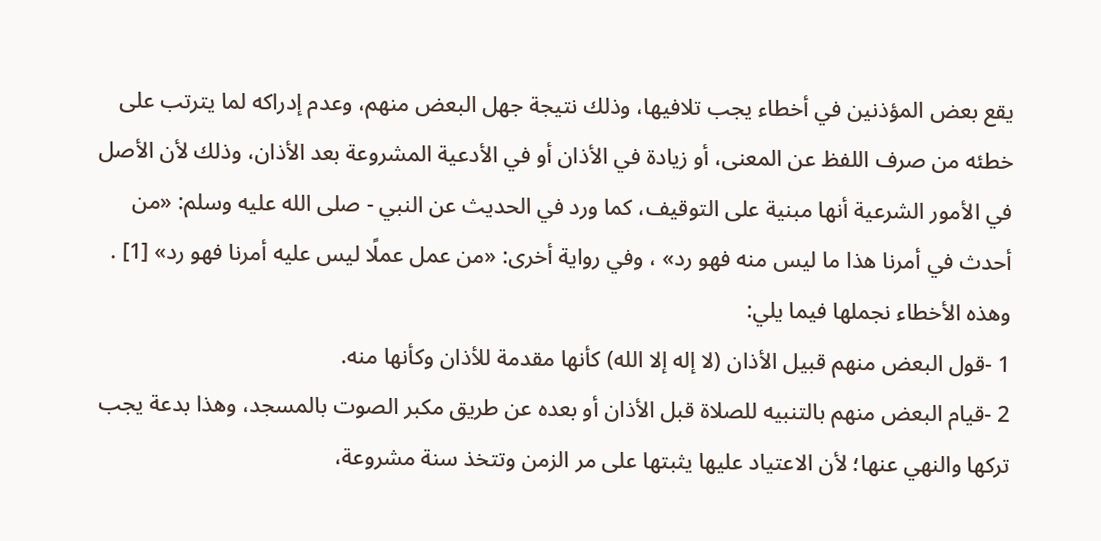يقع بعض المؤذنين في أخطاء يجب تلافيها، وذلك نتيجة جهل البعض منهم، وعدم إدراكه لما يترتب على خطئه من صرف اللفظ عن المعنى، أو زيادة في الأذان أو في الأدعية المشروعة بعد الأذان، وذلك لأن الأصل في الأمور الشرعية أنها مبنية على التوقيف، كما ورد في الحديث عن النبي - صلى الله عليه وسلم: «من أحدث في أمرنا هذا ما ليس منه فهو رد» ، وفي رواية أخرى: «من عمل عملًا ليس عليه أمرنا فهو رد» [1] .
وهذه الأخطاء نجملها فيما يلي:
1 -قول البعض منهم قبيل الأذان (لا إله إلا الله) كأنها مقدمة للأذان وكأنها منه.
2 -قيام البعض منهم بالتنبيه للصلاة قبل الأذان أو بعده عن طريق مكبر الصوت بالمسجد، وهذا بدعة يجب تركها والنهي عنها؛ لأن الاعتياد عليها يثبتها على مر الزمن وتتخذ سنة مشروعة،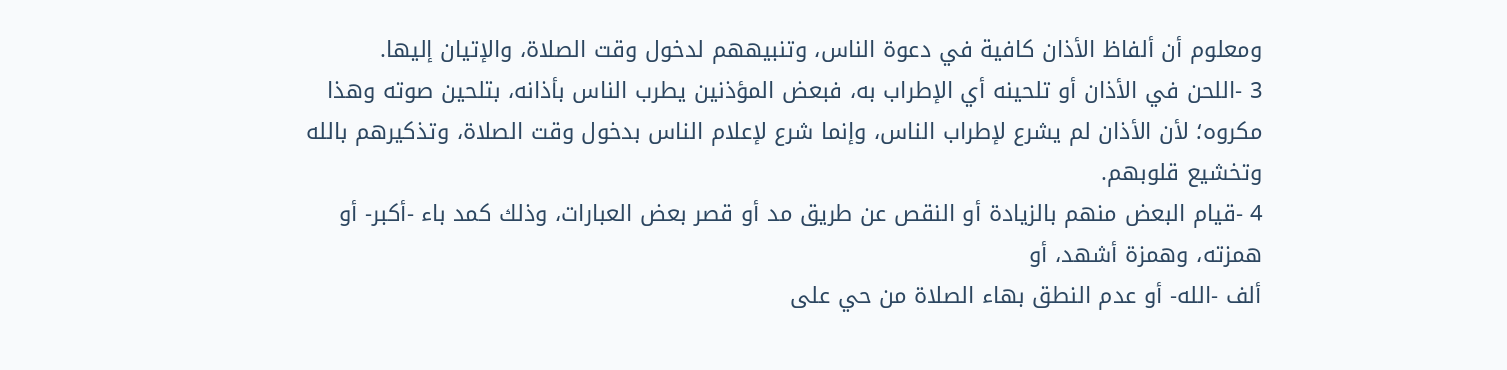ومعلوم أن ألفاظ الأذان كافية في دعوة الناس، وتنبيههم لدخول وقت الصلاة، والإتيان إليها.
3 -اللحن في الأذان أو تلحينه أي الإطراب به، فبعض المؤذنين يطرب الناس بأذانه، بتلحين صوته وهذا مكروه؛ لأن الأذان لم يشرع لإطراب الناس، وإنما شرع لإعلام الناس بدخول وقت الصلاة، وتذكيرهم بالله وتخشيع قلوبهم.
4 -قيام البعض منهم بالزيادة أو النقص عن طريق مد أو قصر بعض العبارات، وذلك كمد باء -أكبر- أو همزته، وهمزة أشهد، أو
ألف -الله- أو عدم النطق بهاء الصلاة من حي على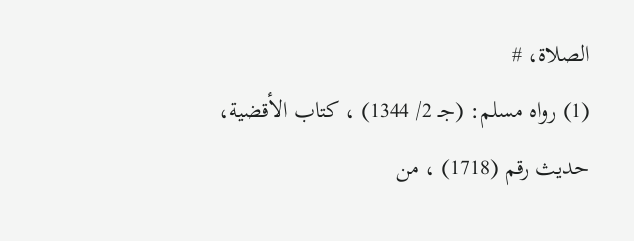الصلاة، #
(1) رواه مسلم: (جـ 2/ 1344) ، كتاب الأقضية، حديث رقم (1718) ، من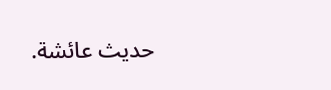حديث عائشة.